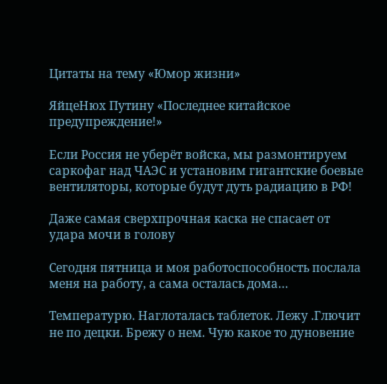Цитаты на тему «Юмор жизни»

ЯйцеНюх Путину «Последнее китайское предупреждение!»

Если Россия не уберёт войска, мы размонтируем саркофаг над ЧАЭС и установим гигантские боевые вентиляторы, которые будут дуть радиацию в РФ!

Даже самая сверхпрочная каска не спасает от удара мочи в голову

Сегодня пятница и моя работоспособность послала меня на работу, а сама осталась дома…

Температурю. Наглоталась таблеток. Лежу .Глючит не по децки. Брежу о нем. Чую какое то дуновение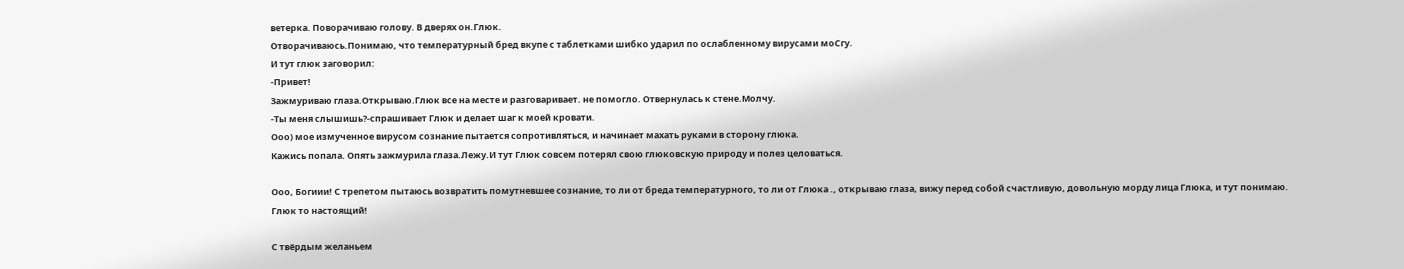ветерка. Поворачиваю голову. В дверях он.Глюк.
Отворачиваюсь.Понимаю, что температурный бред вкупе с таблетками шибко ударил по ослабленному вирусами моСгу.
И тут глюк заговорил:
-Привет!
Зажмуриваю глаза.Открываю.Глюк все на месте и разговаривает. не помогло. Отвернулась к стене.Молчу.
-Ты меня слышишь?-спрашивает Глюк и делает шаг к моей кровати.
Ооо) мое измученное вирусом сознание пытается сопротивляться, и начинает махать руками в сторону глюка.
Кажись попала. Опять зажмурила глаза.Лежу.И тут Глюк совсем потерял свою глюковскую природу и полез целоваться.

Ооо, Богиии! С трепетом пытаюсь возвратить помутневшее сознание, то ли от бреда температурного, то ли от Глюка ., открываю глаза, вижу перед собой счастливую, довольную морду лица Глюка, и тут понимаю.
Глюк то настоящий!

С твёрдым желаньем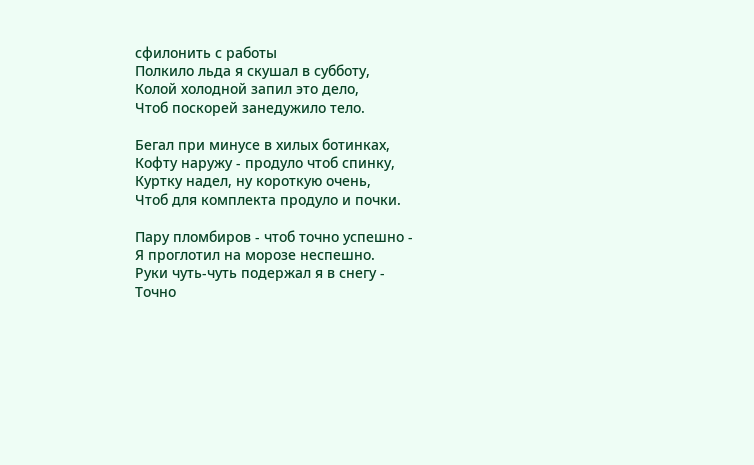сфилонить с работы
Полкило льда я скушал в субботу,
Колой холодной запил это дело,
Чтоб поскорей занедужило тело.

Бегал при минусе в хилых ботинках,
Кофту наружу - продуло чтоб спинку,
Куртку надел, ну короткую очень,
Чтоб для комплекта продуло и почки.

Пару пломбиров - чтоб точно успешно -
Я проглотил на морозе неспешно.
Руки чуть-чуть подержал я в снегу -
Точно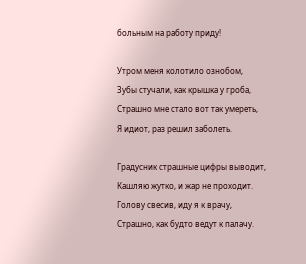больным на работу приду!

Утром меня колотило ознобом,
Зубы стучали, как крышка у гроба,
Страшно мне стало вот так умереть,
Я идиот, раз решил заболеть.

Градусник страшные цифры выводит,
Кашляю жутко, и жар не проходит.
Голову свесив, иду я к врачу,
Страшно, как будто ведут к палачу.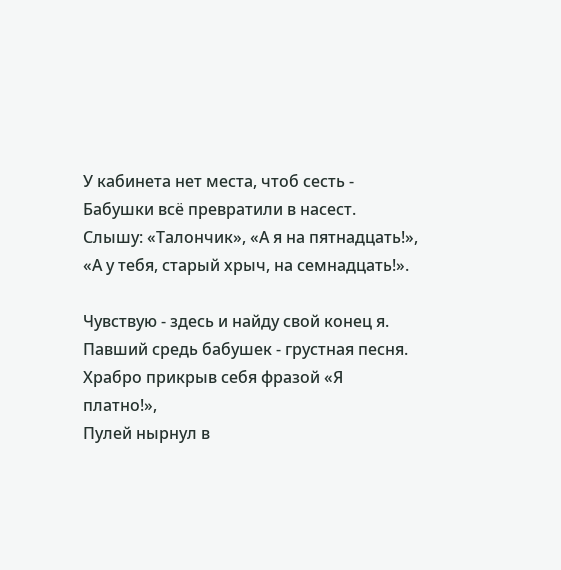У кабинета нет места, чтоб сесть -
Бабушки всё превратили в насест.
Слышу: «Талончик», «А я на пятнадцать!»,
«А у тебя, старый хрыч, на семнадцать!».

Чувствую - здесь и найду свой конец я.
Павший средь бабушек - грустная песня.
Храбро прикрыв себя фразой «Я платно!»,
Пулей нырнул в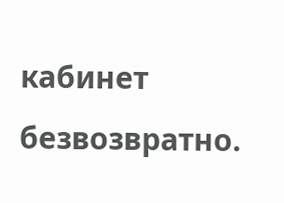кабинет безвозвратно.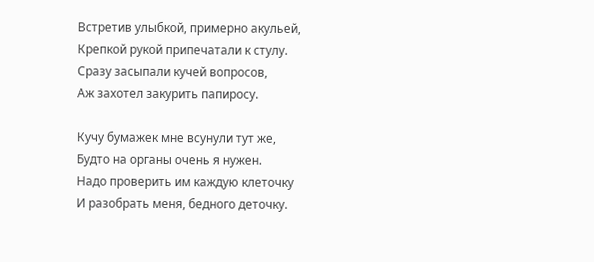Встретив улыбкой, примерно акульей,
Крепкой рукой припечатали к стулу.
Сразу засыпали кучей вопросов,
Аж захотел закурить папиросу.

Кучу бумажек мне всунули тут же,
Будто на органы очень я нужен.
Надо проверить им каждую клеточку
И разобрать меня, бедного деточку.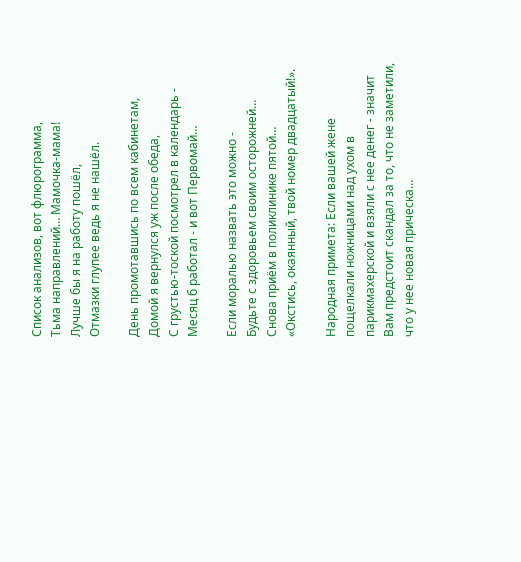Список анализов, вот флюрограмма,
Тьма направлений… Мамочка-мама!
Лучше бы я на работу пошёл,
Отмазки глупее ведь я не нашёл.

День промотавшись по всем кабинетам,
Домой я вернулся уж после обеда,
С грустью-тоской посмотрел в календарь -
Месяц б работал - и вот Первомай…

Если моралью назвать это можно -
Будьте с здоровьем своим осторожней…
Снова приём в поликлинике пятой…
«Окстись, окаянный, твой номер двадцатый!».

Народная примета: Если вашей жене пощелкали ножницами над ухом в парикмахерской и взяли с нее денег - значит Вам предстоит скандал за то, что не заметили, что у нее новая прическа…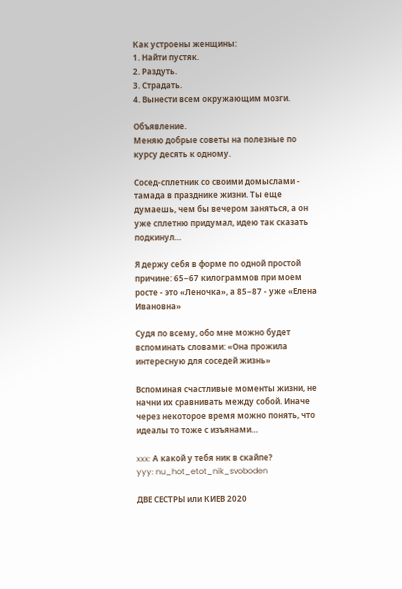Как устроены женщины:
1. Найти пустяк.
2. Раздуть.
3. Страдать.
4. Вынести всем окружающим мозги.

Объявление.
Меняю добрые советы на полезные по курсу десять к одному.

Сосед-сплетник со своими домыслами - тамада в празднике жизни. Ты еще думаешь, чем бы вечером заняться, а он уже сплетню придумал, идею так сказать подкинул…

Я держу себя в форме по одной простой причине: 65−67 килограммов при моем росте - это «Леночка», а 85−87 - уже «Елена Ивановна»

Судя по всему, обо мне можно будет вспоминать словами: «Она прожила интересную для соседей жизнь»

Вспоминая счастливые моменты жизни, не начни их сравнивать между собой. Иначе через некоторое время можно понять, что идеалы то тоже с изъянами…

xxx: А какой у тебя ник в скайпе?
yyy: nu_hot_etot_nik_svoboden

ДВЕ СЕСТРЫ или КИЕВ 2020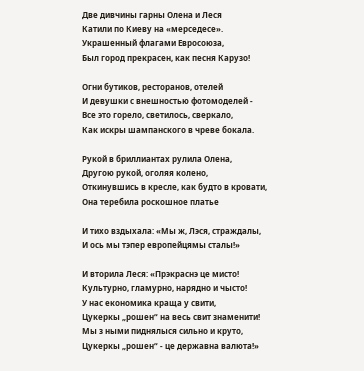Две дивчины гарны Олена и Леся
Катили по Киеву на «мерседесе».
Украшенный флагами Евросоюза,
Был город прекрасен, как песня Карузо!

Огни бутиков, ресторанов, отелей
И девушки с внешностью фотомоделей -
Все это горело, светилось, сверкало,
Как искры шампанского в чреве бокала.

Рукой в бриллиантах рулила Олена,
Другою рукой, оголяя колено,
Откинувшись в кресле, как будто в кровати,
Она теребила роскошное платье

И тихо вздыхала: «Мы ж, Лэся, страждалы,
И ось мы тэпер европейцямы сталы!»

И вторила Леся: «Прэкраснэ це мисто!
Культурно, гламурно, нарядно и чысто!
У нас економика краща у свити,
Цукеркы „рошен“ на весь свит знаменити!
Мы з ными пиднялыся сильно и круто,
Цукеркы „рошен“ - це державна валюта!»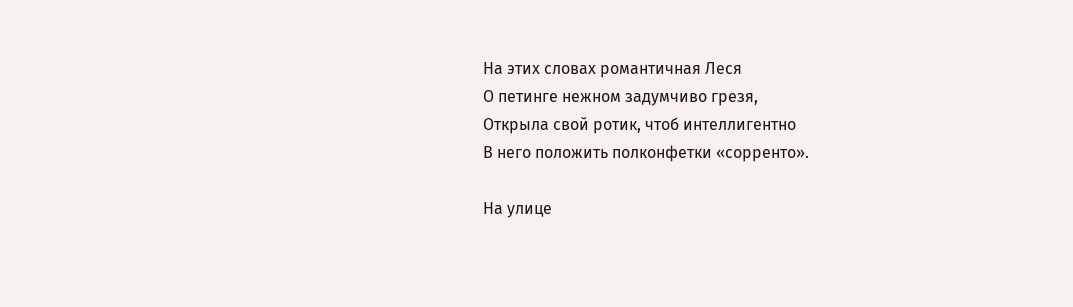На этих словах романтичная Леся
О петинге нежном задумчиво грезя,
Открыла свой ротик, чтоб интеллигентно
В него положить полконфетки «сорренто».

На улице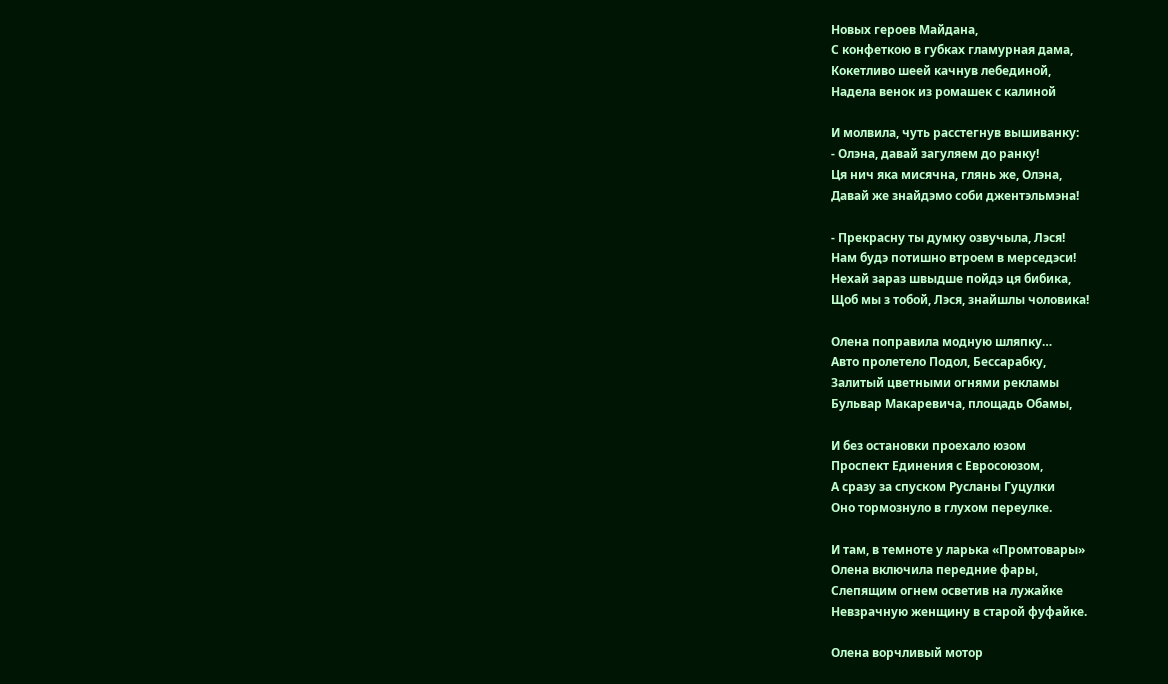Новых героев Майдана,
С конфеткою в губках гламурная дама,
Кокетливо шеей качнув лебединой,
Надела венок из ромашек с калиной

И молвила, чуть расстегнув вышиванку:
- Олэна, давай загуляем до ранку!
Ця нич яка мисячна, глянь же, Олэна,
Давай же знайдэмо соби джентэльмэна!

- Прекрасну ты думку озвучыла, Лэся!
Нам будэ потишно втроем в мерседэси!
Нехай зараз швыдше пойдэ ця бибика,
Щоб мы з тобой, Лэся, знайшлы чоловика!

Олена поправила модную шляпку…
Авто пролетело Подол, Бессарабку,
Залитый цветными огнями рекламы
Бульвар Макаревича, площадь Обамы,

И без остановки проехало юзом
Проспект Единения с Евросоюзом,
А сразу за спуском Русланы Гуцулки
Оно тормознуло в глухом переулке.

И там, в темноте у ларька «Промтовары»
Олена включила передние фары,
Слепящим огнем осветив на лужайке
Невзрачную женщину в старой фуфайке.

Олена ворчливый мотор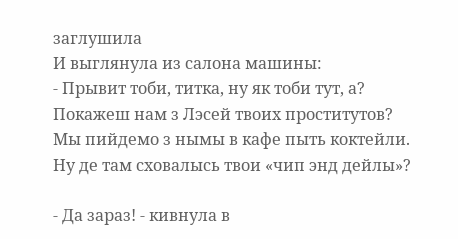заглушила
И выглянула из салона машины:
- Прывит тоби, титка, ну як тоби тут, а?
Покажеш нам з Лэсей твоих проститутов?
Мы пийдемо з нымы в кафе пыть коктейли.
Ну де там сховалысь твои «чип энд дейлы»?

- Да зараз! - кивнула в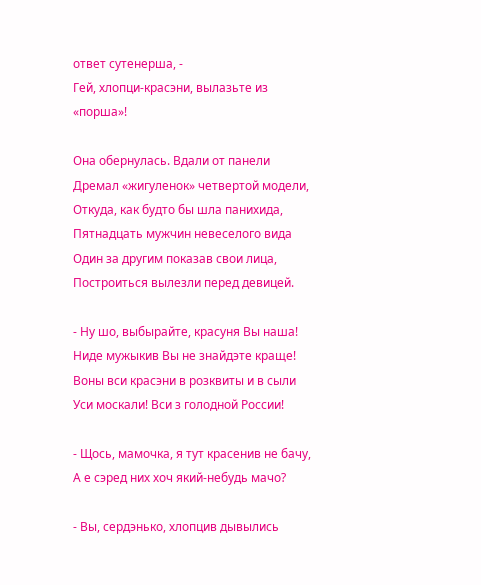ответ сутенерша, -
Гей, хлопци-красэни, вылазьте из «порша»!

Она обернулась. Вдали от панели
Дремал «жигуленок» четвертой модели,
Откуда, как будто бы шла панихида,
Пятнадцать мужчин невеселого вида
Один за другим показав свои лица,
Построиться вылезли перед девицей.

- Ну шо, выбырайте, красуня Вы наша!
Ниде мужыкив Вы не знайдэте краще!
Воны вси красэни в розквиты и в сыли
Уси москали! Вси з голодной России!

- Щось, мамочка, я тут красенив не бачу,
А е сэред них хоч який-небудь мачо?

- Вы, сердэнько, хлопцив дывылись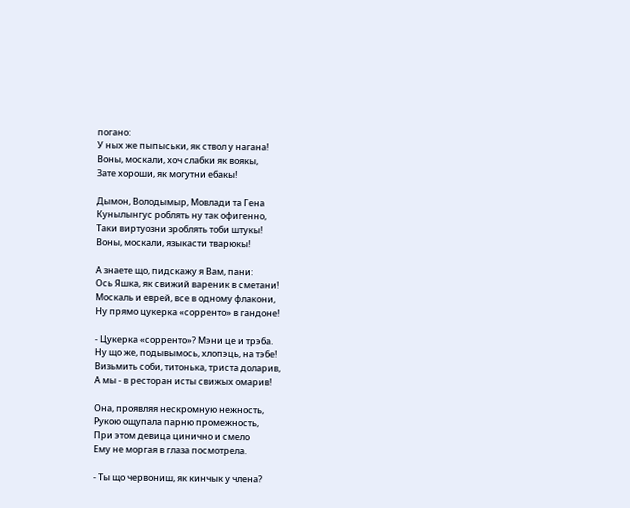погано:
У ных же пыпыськи, як ствол у нагана!
Воны, москали, хоч слабки як воякы,
Зате хороши, як могутни ебакы!

Дымон, Володымыр, Мовлади та Гена
Кунылынгус роблять ну так офигенно,
Таки виртуозни зроблять тоби штукы!
Воны, москали, языкасти тварюкы!

А знаете що, пидскажу я Вам, пани:
Ось Яшка, як свижий вареник в сметани!
Москаль и еврей, все в одному флакони,
Ну прямо цукерка «сорренто» в гандоне!

- Цукерка «сорренто»? Мэни це и трэба.
Ну що же, подывымось, хлопэць, на тэбе!
Визьмить соби, титонька, триста доларив,
А мы - в ресторан исты свижых омарив!

Она, проявляя нескромную нежность,
Рукою ощупала парню промежность,
При этом девица цинично и смело
Ему не моргая в глаза посмотрела.

- Ты що червониш, як кинчык у члена?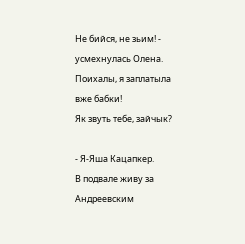Не бийся, не зьим! - усмехнулась Олена.
Поихалы, я заплатыла вже бабки!
Як звуть тебе, зайчык?

- Я-Яша Кацапкер.
В подвале живу за Андреевским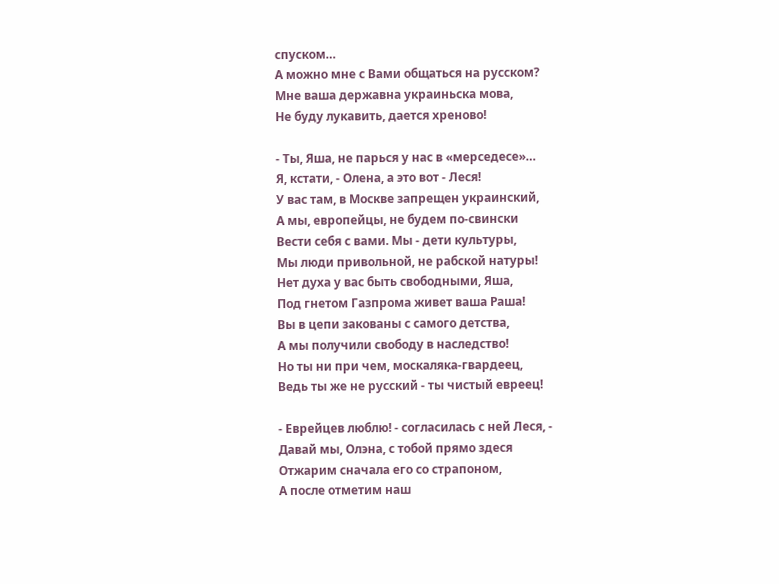спуском…
А можно мне с Вами общаться на русском?
Мне ваша державна украиньска мова,
Не буду лукавить, дается хреново!

- Ты, Яша, не парься у нас в «мерседесе»…
Я, кстати, - Олена, а это вот - Леся!
У вас там, в Москве запрещен украинский,
А мы, европейцы, не будем по-свински
Вести себя с вами. Мы - дети культуры,
Мы люди привольной, не рабской натуры!
Нет духа у вас быть свободными, Яша,
Под гнетом Газпрома живет ваша Раша!
Вы в цепи закованы с самого детства,
А мы получили свободу в наследство!
Но ты ни при чем, москаляка-гвардеец,
Ведь ты же не русский - ты чистый евреец!

- Еврейцев люблю! - согласилась с ней Леся, -
Давай мы, Олэна, с тобой прямо здеся
Отжарим сначала его со страпоном,
А после отметим наш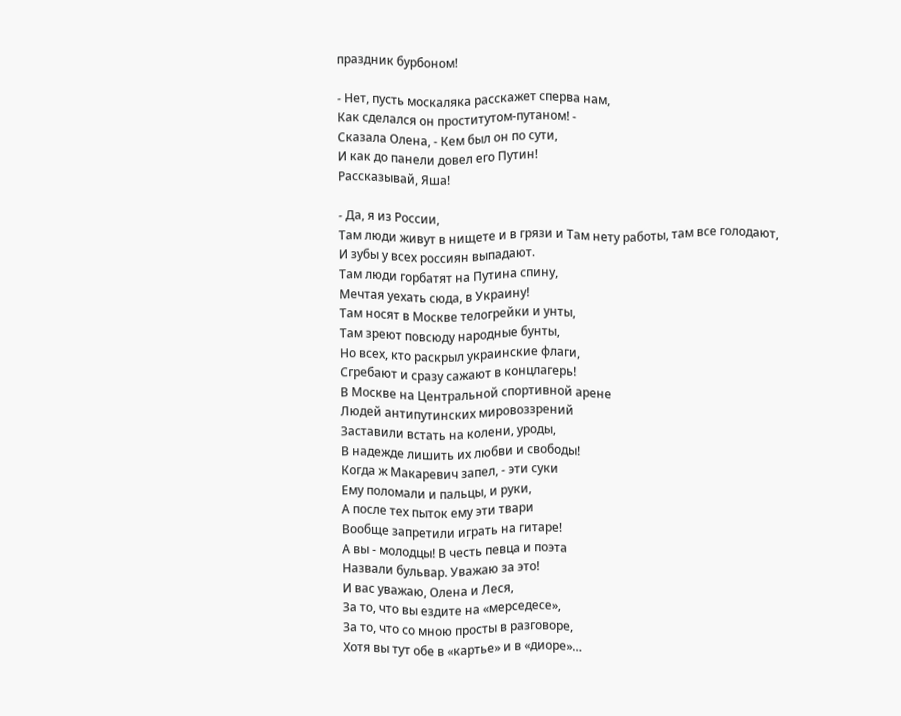праздник бурбоном!

- Нет, пусть москаляка расскажет сперва нам,
Как сделался он проститутом-путаном! -
Сказала Олена, - Кем был он по сути,
И как до панели довел его Путин!
Рассказывай, Яша!

- Да, я из России,
Там люди живут в нищете и в грязи и Там нету работы, там все голодают,
И зубы у всех россиян выпадают.
Там люди горбатят на Путина спину,
Мечтая уехать сюда, в Украину!
Там носят в Москве телогрейки и унты,
Там зреют повсюду народные бунты,
Но всех, кто раскрыл украинские флаги,
Сгребают и сразу сажают в концлагерь!
В Москве на Центральной спортивной арене
Людей антипутинских мировоззрений
Заставили встать на колени, уроды,
В надежде лишить их любви и свободы!
Когда ж Макаревич запел, - эти суки
Ему поломали и пальцы, и руки,
А после тех пыток ему эти твари
Вообще запретили играть на гитаре!
А вы - молодцы! В честь певца и поэта
Назвали бульвар. Уважаю за это!
И вас уважаю, Олена и Леся,
За то, что вы ездите на «мерседесе»,
За то, что со мною просты в разговоре,
Хотя вы тут обе в «картье» и в «диоре»…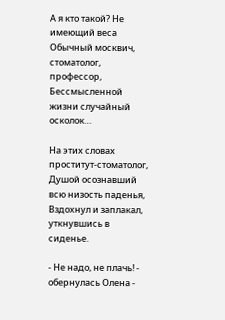А я кто такой? Не имеющий веса
Обычный москвич, стоматолог, профессор,
Бессмысленной жизни случайный осколок…

На этих словах проститут-стоматолог,
Душой осознавший всю низость паденья,
Вздохнул и заплакал, уткнувшись в сиденье.

- Не надо, не плачь! - обернулась Олена -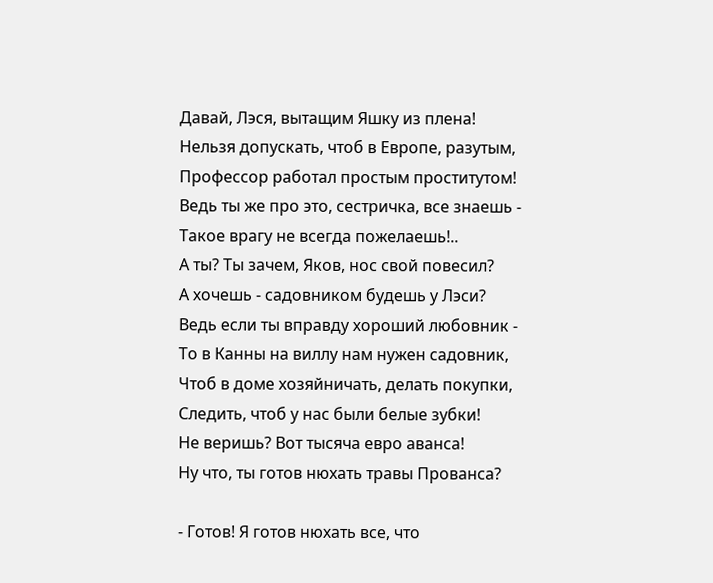Давай, Лэся, вытащим Яшку из плена!
Нельзя допускать, чтоб в Европе, разутым,
Профессор работал простым проститутом!
Ведь ты же про это, сестричка, все знаешь -
Такое врагу не всегда пожелаешь!..
А ты? Ты зачем, Яков, нос свой повесил?
А хочешь - садовником будешь у Лэси?
Ведь если ты вправду хороший любовник -
То в Канны на виллу нам нужен садовник,
Чтоб в доме хозяйничать, делать покупки,
Следить, чтоб у нас были белые зубки!
Не веришь? Вот тысяча евро аванса!
Ну что, ты готов нюхать травы Прованса?

- Готов! Я готов нюхать все, что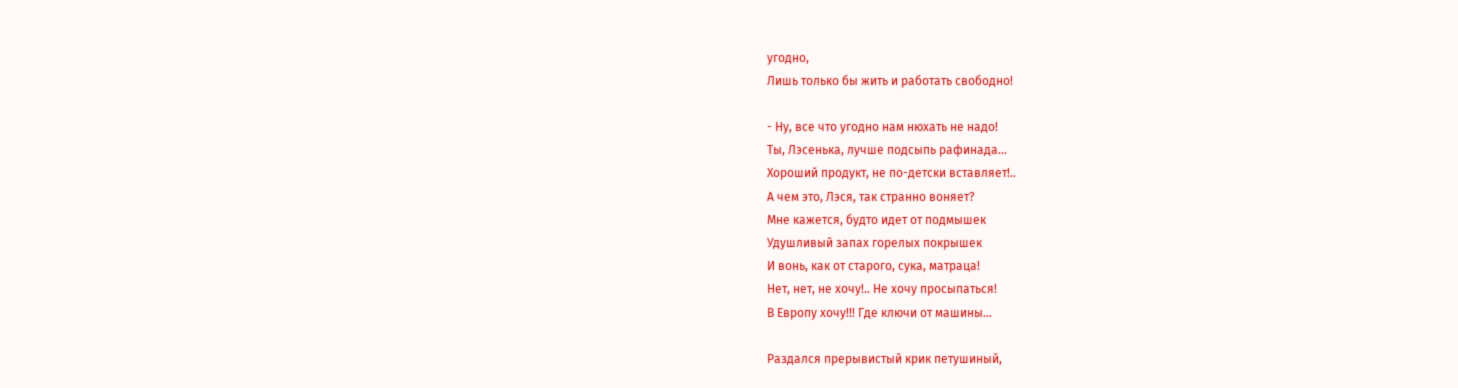угодно,
Лишь только бы жить и работать свободно!

- Ну, все что угодно нам нюхать не надо!
Ты, Лэсенька, лучше подсыпь рафинада…
Хороший продукт, не по-детски вставляет!..
А чем это, Лэся, так странно воняет?
Мне кажется, будто идет от подмышек
Удушливый запах горелых покрышек
И вонь, как от старого, сука, матраца!
Нет, нет, не хочу!.. Не хочу просыпаться!
В Европу хочу!!! Где ключи от машины…

Раздался прерывистый крик петушиный,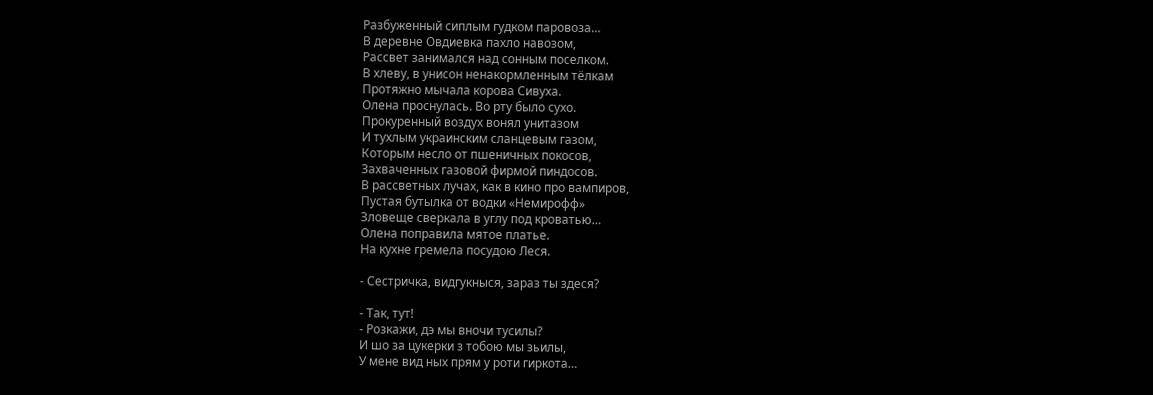Разбуженный сиплым гудком паровоза…
В деревне Овдиевка пахло навозом,
Рассвет занимался над сонным поселком.
В хлеву, в унисон ненакормленным тёлкам
Протяжно мычала корова Сивуха.
Олена проснулась. Во рту было сухо.
Прокуренный воздух вонял унитазом
И тухлым украинским сланцевым газом,
Которым несло от пшеничных покосов,
Захваченных газовой фирмой пиндосов.
В рассветных лучах, как в кино про вампиров,
Пустая бутылка от водки «Немирофф»
Зловеще сверкала в углу под кроватью…
Олена поправила мятое платье.
На кухне гремела посудою Леся.

- Сестричка, видгукныся, зараз ты здеся?

- Так, тут!
- Розкажи, дэ мы вночи тусилы?
И шо за цукерки з тобою мы зьилы,
У мене вид ных прям у роти гиркота…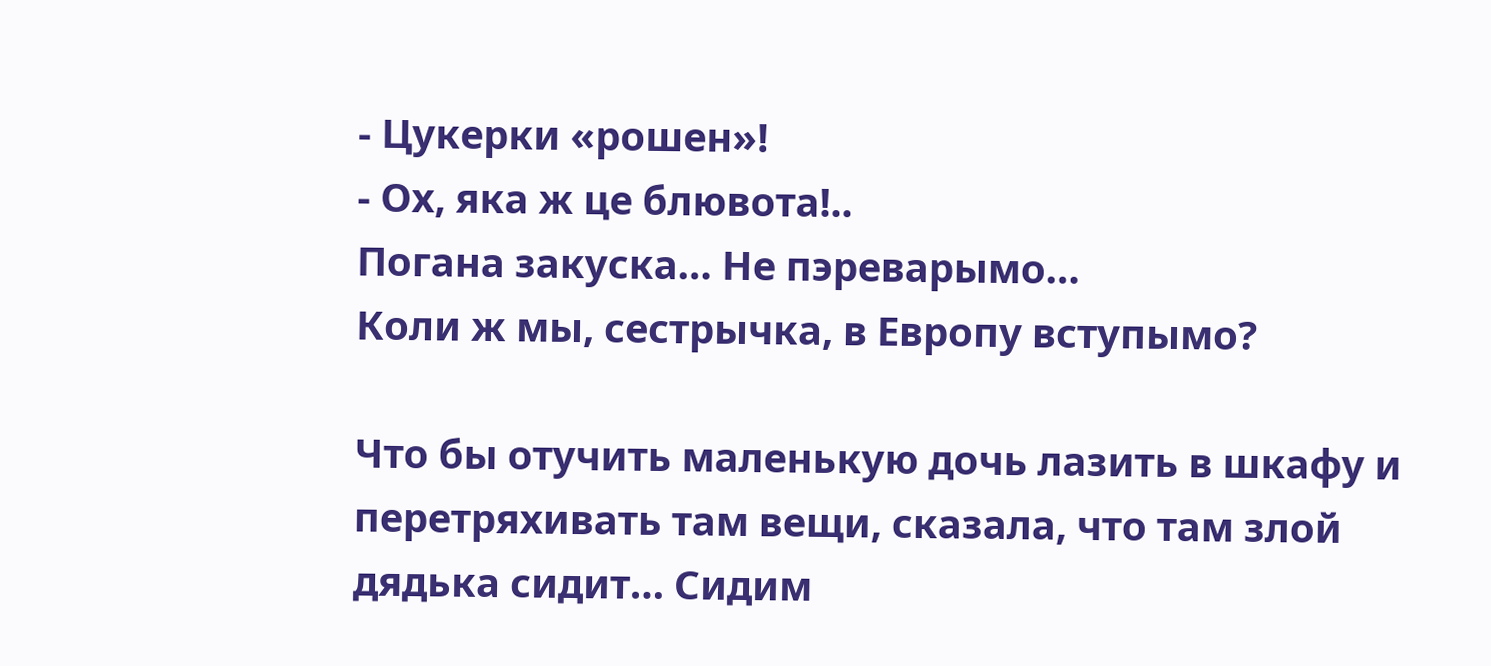- Цукерки «рошен»!
- Ох, яка ж це блювота!..
Погана закуска… Не пэреварымо…
Коли ж мы, сестрычка, в Европу вступымо?

Что бы отучить маленькую дочь лазить в шкафу и перетряхивать там вещи, сказала, что там злой дядька сидит… Сидим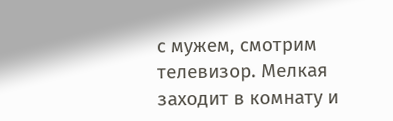с мужем, смотрим телевизор. Мелкая заходит в комнату и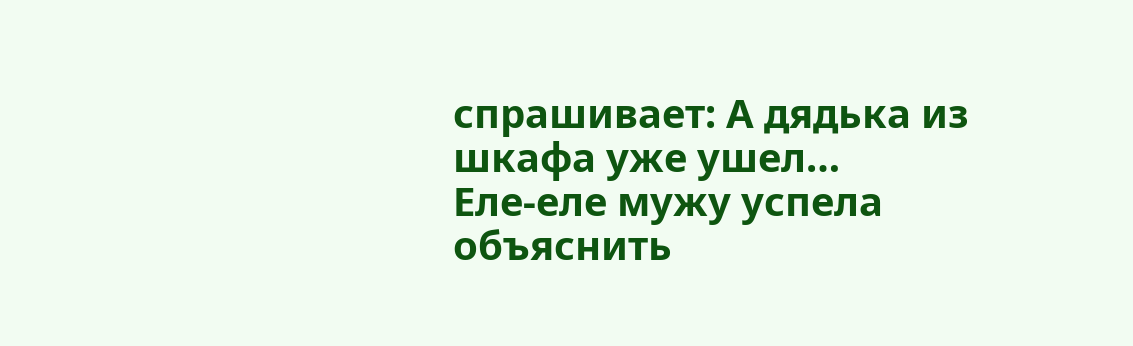спрашивает: А дядька из шкафа уже ушел…
Еле-еле мужу успела объяснить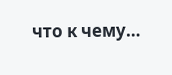что к чему…